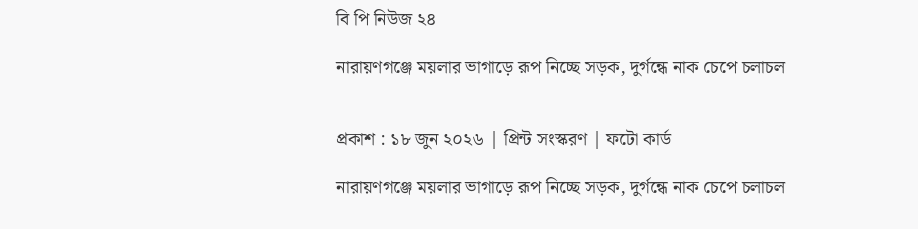বি পি নিউজ ২৪

নারায়ণগঞ্জে ময়লার ভাগাড়ে রূপ নিচ্ছে সড়ক, দুর্গন্ধে নাক চেপে চলাচল


প্রকাশ : ১৮ জুন ২০২৬ | প্রিন্ট সংস্করণ | ফটো কার্ড

নারায়ণগঞ্জে ময়লার ভাগাড়ে রূপ নিচ্ছে সড়ক, দুর্গন্ধে নাক চেপে চলাচল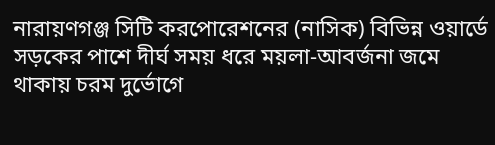নারায়ণগঞ্জ সিটি করপোরেশনের (নাসিক) বিভিন্ন ওয়ার্ডে সড়কের পাশে দীর্ঘ সময় ধরে ময়লা-আবর্জনা জমে থাকায় চরম দুর্ভোগে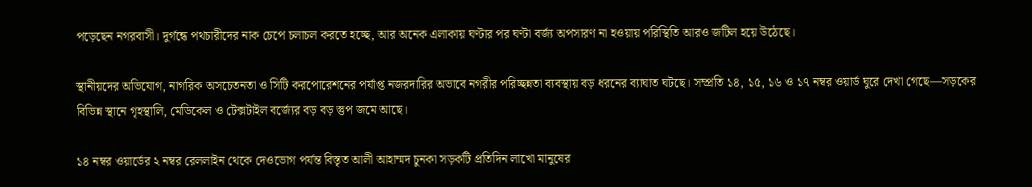পড়েছেন নগরবাসী। দুর্গন্ধে পথচারীদের নাক চেপে চলাচল করতে হচ্ছে, আর অনেক এলাকায় ঘণ্টার পর ঘণ্টা বর্জ্য অপসারণ না হওয়ায় পরিস্থিতি আরও জটিল হয়ে উঠেছে।

স্থানীয়দের অভিযোগ, নাগরিক অসচেতনতা ও সিটি করপোরেশনের পর্যাপ্ত নজরদারির অভাবে নগরীর পরিচ্ছন্নতা ব্যবস্থায় বড় ধরনের ব্যাঘাত ঘটছে। সম্প্রতি ১৪, ১৫, ১৬ ও ১৭ নম্বর ওয়ার্ড ঘুরে দেখা গেছে—সড়কের বিভিন্ন স্থানে গৃহস্থালি, মেডিকেল ও টেক্সটাইল বর্জ্যের বড় বড় স্তুপ জমে আছে।

১৪ নম্বর ওয়ার্ডের ২ নম্বর রেললাইন থেকে দেওভোগ পর্যন্ত বিস্তৃত আলী আহাম্মদ চুনকা সড়কটি প্রতিদিন লাখো মানুষের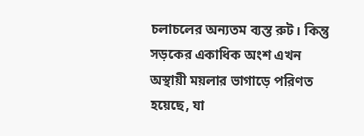চলাচলের অন্যতম ব্যস্ত রুট। কিন্তু সড়কের একাধিক অংশ এখন অস্থায়ী ময়লার ভাগাড়ে পরিণত হয়েছে, যা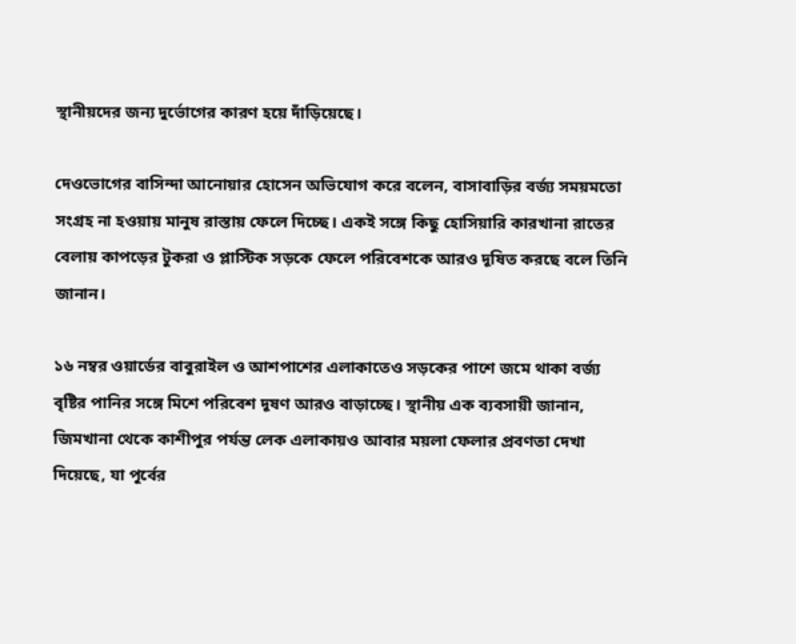স্থানীয়দের জন্য দুর্ভোগের কারণ হয়ে দাঁড়িয়েছে।

দেওভোগের বাসিন্দা আনোয়ার হোসেন অভিযোগ করে বলেন, বাসাবাড়ির বর্জ্য সময়মতো সংগ্রহ না হওয়ায় মানুষ রাস্তায় ফেলে দিচ্ছে। একই সঙ্গে কিছু হোসিয়ারি কারখানা রাতের বেলায় কাপড়ের টুকরা ও প্লাস্টিক সড়কে ফেলে পরিবেশকে আরও দূষিত করছে বলে তিনি জানান।

১৬ নম্বর ওয়ার্ডের বাবুরাইল ও আশপাশের এলাকাতেও সড়কের পাশে জমে থাকা বর্জ্য বৃষ্টির পানির সঙ্গে মিশে পরিবেশ দূষণ আরও বাড়াচ্ছে। স্থানীয় এক ব্যবসায়ী জানান, জিমখানা থেকে কাশীপুর পর্যন্ত লেক এলাকায়ও আবার ময়লা ফেলার প্রবণতা দেখা দিয়েছে, যা পূর্বের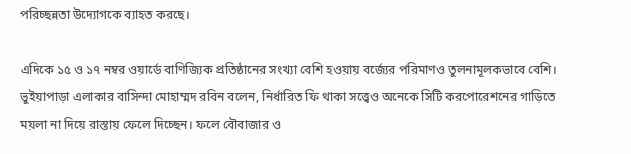পরিচ্ছন্নতা উদ্যোগকে ব্যাহত করছে।

এদিকে ১৫ ও ১৭ নম্বর ওয়ার্ডে বাণিজ্যিক প্রতিষ্ঠানের সংখ্যা বেশি হওয়ায় বর্জ্যের পরিমাণও তুলনামূলকভাবে বেশি। ভুইয়াপাড়া এলাকার বাসিন্দা মোহাম্মদ রবিন বলেন, নির্ধারিত ফি থাকা সত্ত্বেও অনেকে সিটি করপোরেশনের গাড়িতে ময়লা না দিয়ে রাস্তায় ফেলে দিচ্ছেন। ফলে বৌবাজার ও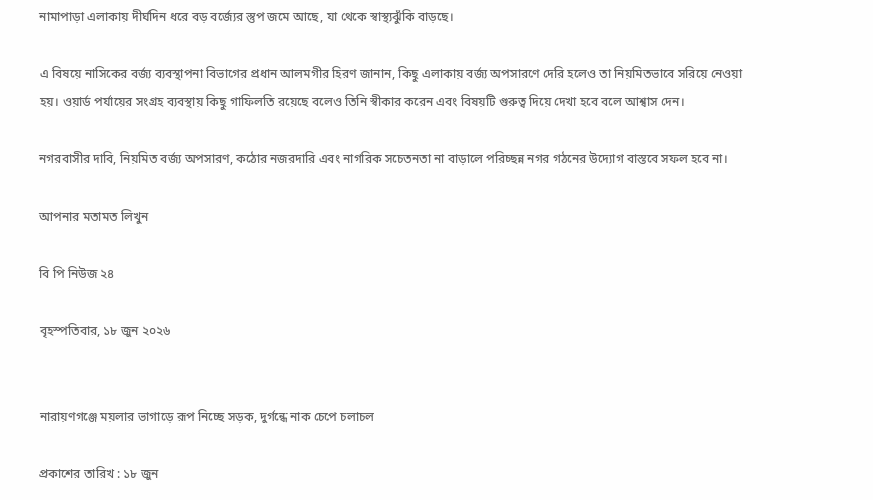নামাপাড়া এলাকায় দীর্ঘদিন ধরে বড় বর্জ্যের স্তুপ জমে আছে, যা থেকে স্বাস্থ্যঝুঁকি বাড়ছে।

এ বিষয়ে নাসিকের বর্জ্য ব্যবস্থাপনা বিভাগের প্রধান আলমগীর হিরণ জানান, কিছু এলাকায় বর্জ্য অপসারণে দেরি হলেও তা নিয়মিতভাবে সরিয়ে নেওয়া হয়। ওয়ার্ড পর্যায়ের সংগ্রহ ব্যবস্থায় কিছু গাফিলতি রয়েছে বলেও তিনি স্বীকার করেন এবং বিষয়টি গুরুত্ব দিয়ে দেখা হবে বলে আশ্বাস দেন।

নগরবাসীর দাবি, নিয়মিত বর্জ্য অপসারণ, কঠোর নজরদারি এবং নাগরিক সচেতনতা না বাড়ালে পরিচ্ছন্ন নগর গঠনের উদ্যোগ বাস্তবে সফল হবে না।

আপনার মতামত লিখুন

বি পি নিউজ ২৪

বৃহস্পতিবার, ১৮ জুন ২০২৬


নারায়ণগঞ্জে ময়লার ভাগাড়ে রূপ নিচ্ছে সড়ক, দুর্গন্ধে নাক চেপে চলাচল

প্রকাশের তারিখ : ১৮ জুন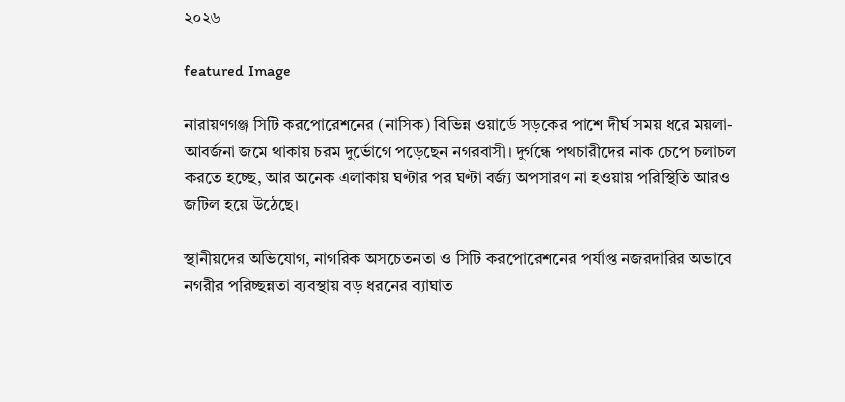২০২৬

featured Image

নারায়ণগঞ্জ সিটি করপোরেশনের (নাসিক) বিভিন্ন ওয়ার্ডে সড়কের পাশে দীর্ঘ সময় ধরে ময়লা-আবর্জনা জমে থাকায় চরম দুর্ভোগে পড়েছেন নগরবাসী। দুর্গন্ধে পথচারীদের নাক চেপে চলাচল করতে হচ্ছে, আর অনেক এলাকায় ঘণ্টার পর ঘণ্টা বর্জ্য অপসারণ না হওয়ায় পরিস্থিতি আরও জটিল হয়ে উঠেছে।

স্থানীয়দের অভিযোগ, নাগরিক অসচেতনতা ও সিটি করপোরেশনের পর্যাপ্ত নজরদারির অভাবে নগরীর পরিচ্ছন্নতা ব্যবস্থায় বড় ধরনের ব্যাঘাত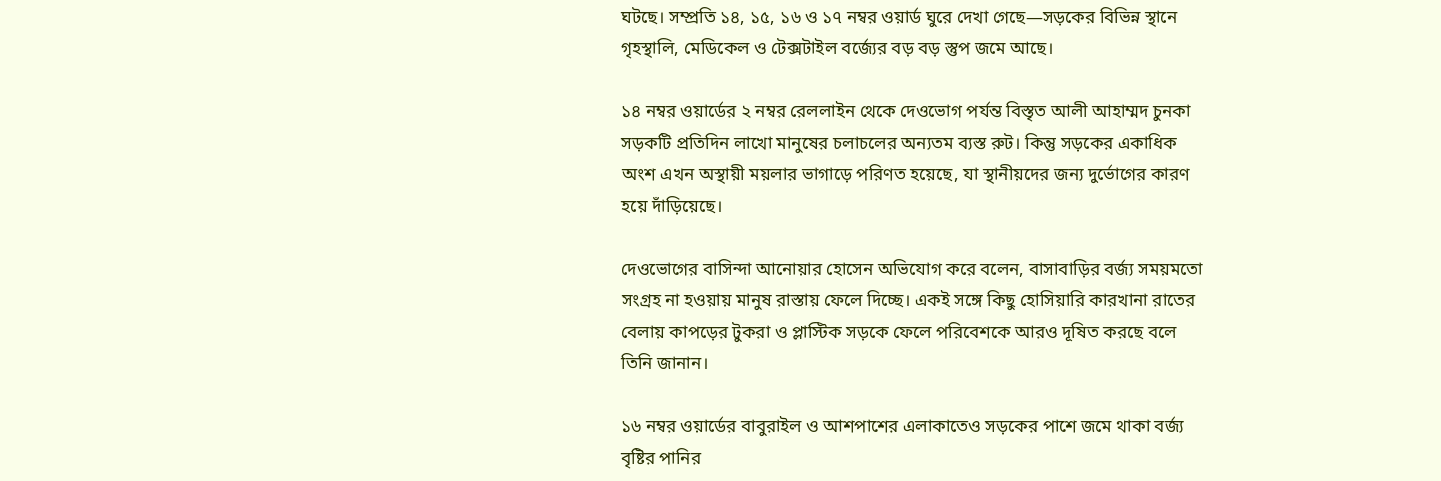ঘটছে। সম্প্রতি ১৪, ১৫, ১৬ ও ১৭ নম্বর ওয়ার্ড ঘুরে দেখা গেছে—সড়কের বিভিন্ন স্থানে গৃহস্থালি, মেডিকেল ও টেক্সটাইল বর্জ্যের বড় বড় স্তুপ জমে আছে।

১৪ নম্বর ওয়ার্ডের ২ নম্বর রেললাইন থেকে দেওভোগ পর্যন্ত বিস্তৃত আলী আহাম্মদ চুনকা সড়কটি প্রতিদিন লাখো মানুষের চলাচলের অন্যতম ব্যস্ত রুট। কিন্তু সড়কের একাধিক অংশ এখন অস্থায়ী ময়লার ভাগাড়ে পরিণত হয়েছে, যা স্থানীয়দের জন্য দুর্ভোগের কারণ হয়ে দাঁড়িয়েছে।

দেওভোগের বাসিন্দা আনোয়ার হোসেন অভিযোগ করে বলেন, বাসাবাড়ির বর্জ্য সময়মতো সংগ্রহ না হওয়ায় মানুষ রাস্তায় ফেলে দিচ্ছে। একই সঙ্গে কিছু হোসিয়ারি কারখানা রাতের বেলায় কাপড়ের টুকরা ও প্লাস্টিক সড়কে ফেলে পরিবেশকে আরও দূষিত করছে বলে তিনি জানান।

১৬ নম্বর ওয়ার্ডের বাবুরাইল ও আশপাশের এলাকাতেও সড়কের পাশে জমে থাকা বর্জ্য বৃষ্টির পানির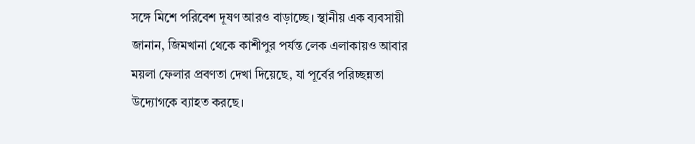সঙ্গে মিশে পরিবেশ দূষণ আরও বাড়াচ্ছে। স্থানীয় এক ব্যবসায়ী জানান, জিমখানা থেকে কাশীপুর পর্যন্ত লেক এলাকায়ও আবার ময়লা ফেলার প্রবণতা দেখা দিয়েছে, যা পূর্বের পরিচ্ছন্নতা উদ্যোগকে ব্যাহত করছে।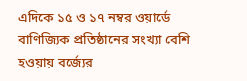এদিকে ১৫ ও ১৭ নম্বর ওয়ার্ডে বাণিজ্যিক প্রতিষ্ঠানের সংখ্যা বেশি হওয়ায় বর্জ্যের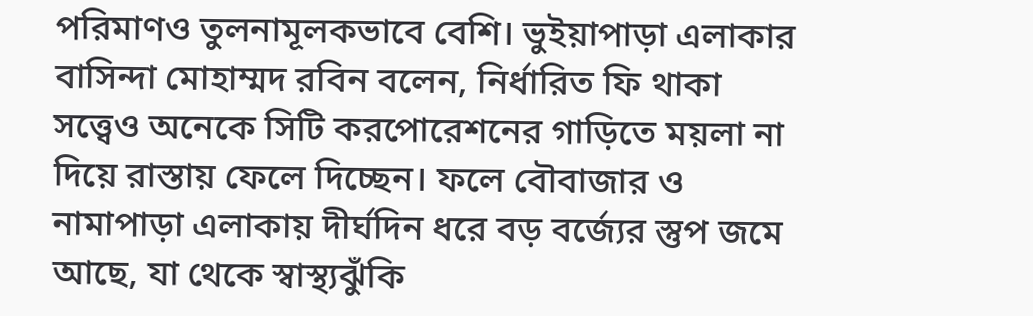পরিমাণও তুলনামূলকভাবে বেশি। ভুইয়াপাড়া এলাকার বাসিন্দা মোহাম্মদ রবিন বলেন, নির্ধারিত ফি থাকা সত্ত্বেও অনেকে সিটি করপোরেশনের গাড়িতে ময়লা না দিয়ে রাস্তায় ফেলে দিচ্ছেন। ফলে বৌবাজার ও নামাপাড়া এলাকায় দীর্ঘদিন ধরে বড় বর্জ্যের স্তুপ জমে আছে, যা থেকে স্বাস্থ্যঝুঁকি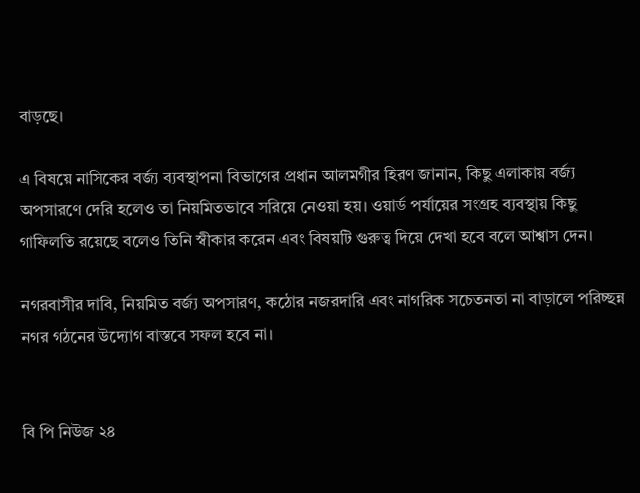বাড়ছে।

এ বিষয়ে নাসিকের বর্জ্য ব্যবস্থাপনা বিভাগের প্রধান আলমগীর হিরণ জানান, কিছু এলাকায় বর্জ্য অপসারণে দেরি হলেও তা নিয়মিতভাবে সরিয়ে নেওয়া হয়। ওয়ার্ড পর্যায়ের সংগ্রহ ব্যবস্থায় কিছু গাফিলতি রয়েছে বলেও তিনি স্বীকার করেন এবং বিষয়টি গুরুত্ব দিয়ে দেখা হবে বলে আশ্বাস দেন।

নগরবাসীর দাবি, নিয়মিত বর্জ্য অপসারণ, কঠোর নজরদারি এবং নাগরিক সচেতনতা না বাড়ালে পরিচ্ছন্ন নগর গঠনের উদ্যোগ বাস্তবে সফল হবে না।


বি পি নিউজ ২৪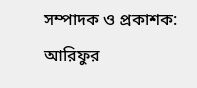সম্পাদক ও প্রকাশক: আরিফুর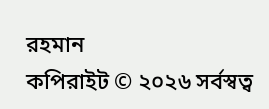রহমান
কপিরাইট © ২০২৬ সর্বস্বত্ব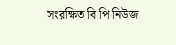সংরক্ষিত বি পি নিউজ